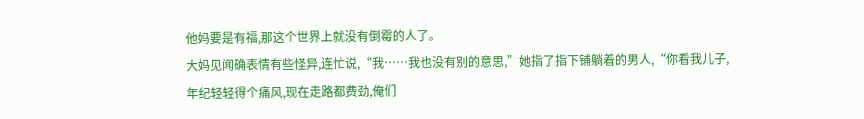他妈要是有福,那这个世界上就没有倒霉的人了。
大妈见闻确表情有些怪异,连忙说,“我……我也没有别的意思,”她指了指下铺躺着的男人,“你看我儿子,年纪轻轻得个痛风,现在走路都费劲,俺们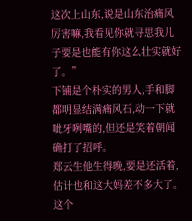这次上山东,说是山东治痛风厉害嘛,我看见你就寻思我儿子要是也能有你这么壮实就好了。”
下铺是个朴实的男人,手和脚都明显结满痛风石,动一下就呲牙咧嘴的,但还是笑着朝闻确打了招呼。
郑云生他生得晚,要是还活着,估计也和这大妈差不多大了。
这个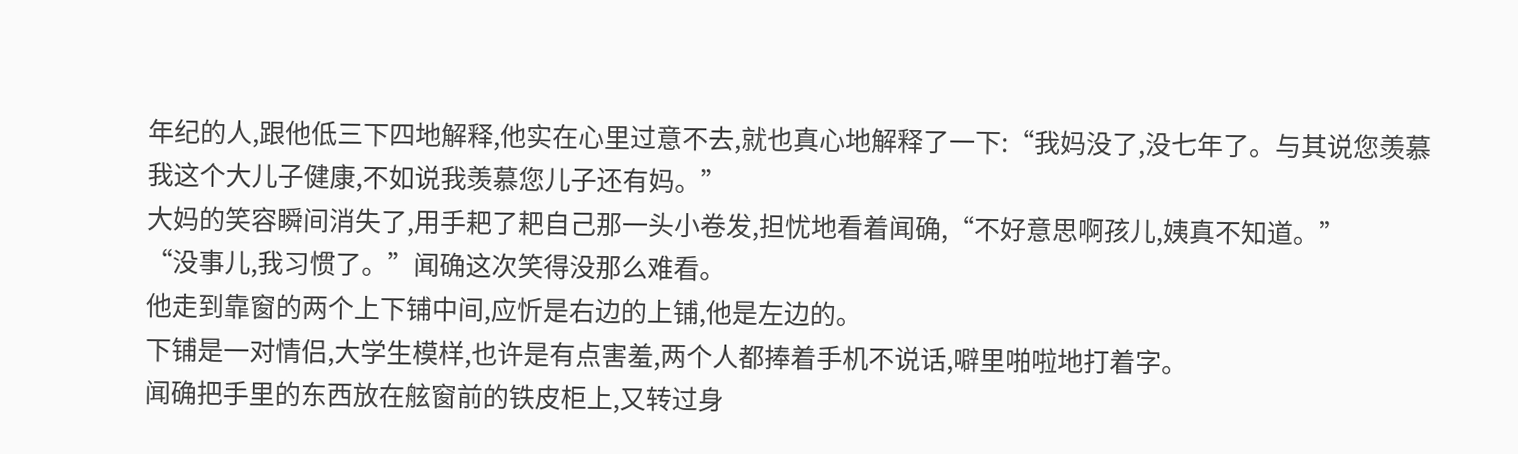年纪的人,跟他低三下四地解释,他实在心里过意不去,就也真心地解释了一下:“我妈没了,没七年了。与其说您羡慕我这个大儿子健康,不如说我羡慕您儿子还有妈。”
大妈的笑容瞬间消失了,用手耙了耙自己那一头小卷发,担忧地看着闻确,“不好意思啊孩儿,姨真不知道。”
“没事儿,我习惯了。”闻确这次笑得没那么难看。
他走到靠窗的两个上下铺中间,应忻是右边的上铺,他是左边的。
下铺是一对情侣,大学生模样,也许是有点害羞,两个人都捧着手机不说话,噼里啪啦地打着字。
闻确把手里的东西放在舷窗前的铁皮柜上,又转过身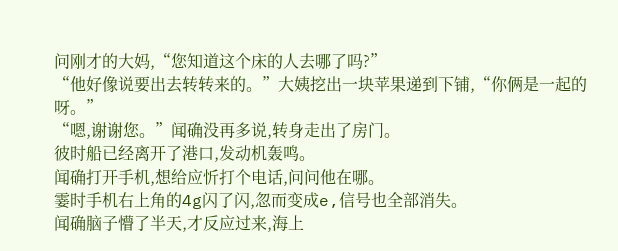问刚才的大妈,“您知道这个床的人去哪了吗?”
“他好像说要出去转转来的。”大姨挖出一块苹果递到下铺,“你俩是一起的呀。”
“嗯,谢谢您。”闻确没再多说,转身走出了房门。
彼时船已经离开了港口,发动机轰鸣。
闻确打开手机,想给应忻打个电话,问问他在哪。
霎时手机右上角的4g闪了闪,忽而变成e,信号也全部消失。
闻确脑子懵了半天,才反应过来,海上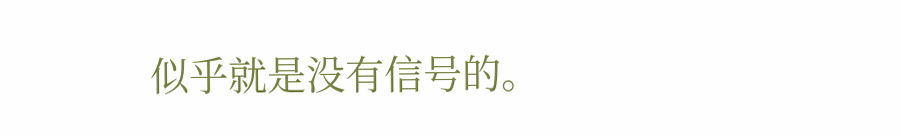似乎就是没有信号的。